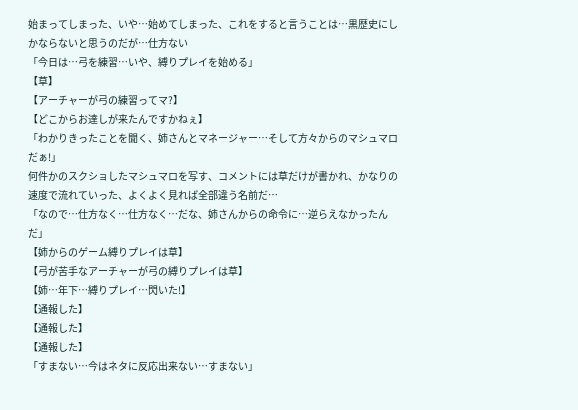始まってしまった、いや…始めてしまった、これをすると言うことは…黒歴史にしかならないと思うのだが…仕方ない
「今日は…弓を練習…いや、縛りプレイを始める」
【草】
【アーチャーが弓の練習ってマ?】
【どこからお達しが来たんですかねぇ】
「わかりきったことを聞く、姉さんとマネージャー…そして方々からのマシュマロだぁ!」
何件かのスクショしたマシュマロを写す、コメントには草だけが書かれ、かなりの速度で流れていった、よくよく見れば全部違う名前だ…
「なので…仕方なく…仕方なく…だな、姉さんからの命令に…逆らえなかったんだ」
【姉からのゲーム縛りプレイは草】
【弓が苦手なアーチャーが弓の縛りプレイは草】
【姉…年下…縛りプレイ…閃いた!】
【通報した】
【通報した】
【通報した】
「すまない…今はネタに反応出来ない…すまない」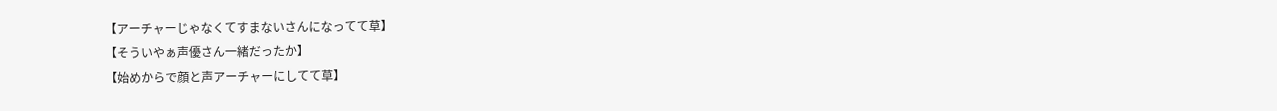【アーチャーじゃなくてすまないさんになってて草】
【そういやぁ声優さん一緒だったか】
【始めからで顔と声アーチャーにしてて草】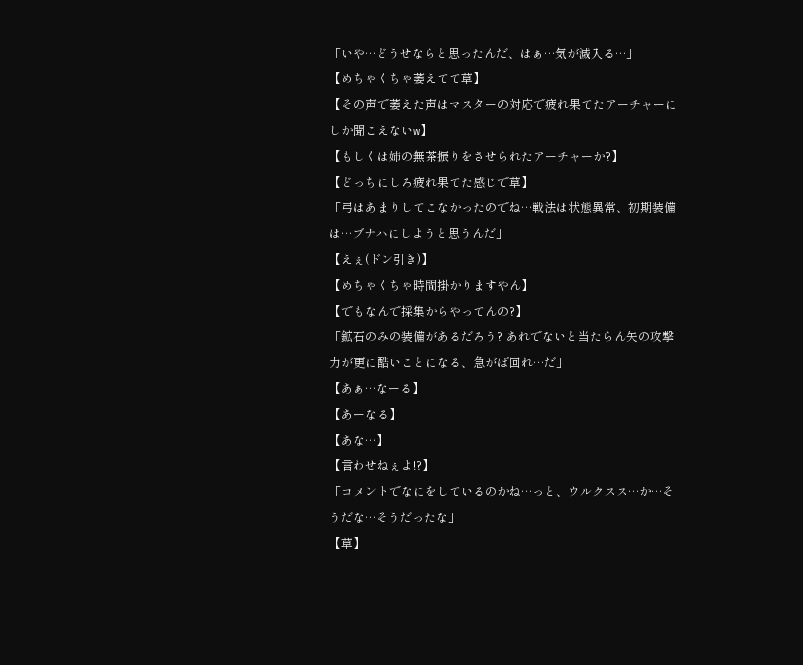「いや…どうせならと思ったんだ、はぁ…気が滅入る…」
【めちゃくちゃ萎えてて草】
【その声で萎えた声はマスターの対応で疲れ果てたアーチャーにしか聞こえないw】
【もしくは姉の無茶振りをさせられたアーチャーか?】
【どっちにしろ疲れ果てた感じで草】
「弓はあまりしてこなかったのでね…戦法は状態異常、初期装備は…ブナハにしようと思うんだ」
【えぇ(ドン引き)】
【めちゃくちゃ時間掛かりますやん】
【でもなんで採集からやってんの?】
「鉱石のみの装備があるだろう? あれでないと当たらん矢の攻撃力が更に酷いことになる、急がば回れ…だ」
【あぁ…なーる】
【あーなる】
【あな…】
【言わせねぇよ!?】
「コメントでなにをしているのかね…っと、ウルクスス…か…そうだな…そうだったな」
【草】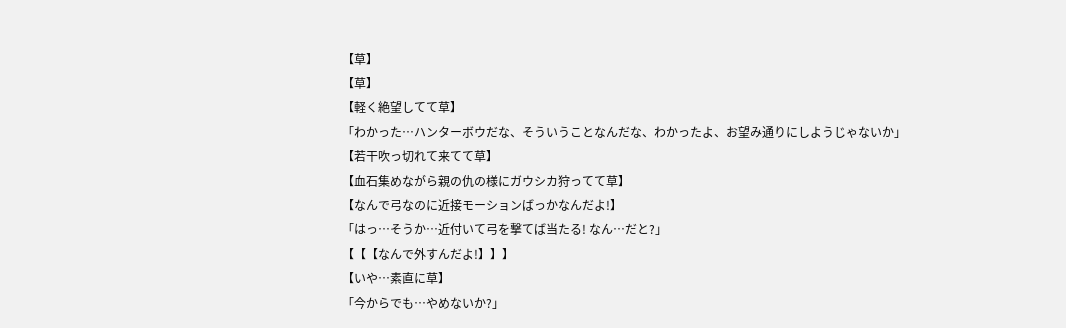【草】
【草】
【軽く絶望してて草】
「わかった…ハンターボウだな、そういうことなんだな、わかったよ、お望み通りにしようじゃないか」
【若干吹っ切れて来てて草】
【血石集めながら親の仇の様にガウシカ狩ってて草】
【なんで弓なのに近接モーションばっかなんだよ!】
「はっ…そうか…近付いて弓を撃てば当たる! なん…だと?」
【【【なんで外すんだよ!】】】
【いや…素直に草】
「今からでも…やめないか?」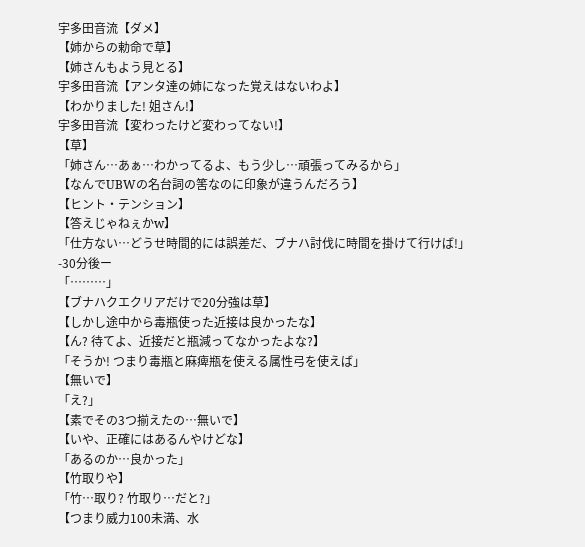宇多田音流【ダメ】
【姉からの勅命で草】
【姉さんもよう見とる】
宇多田音流【アンタ達の姉になった覚えはないわよ】
【わかりました! 姐さん!】
宇多田音流【変わったけど変わってない!】
【草】
「姉さん…あぁ…わかってるよ、もう少し…頑張ってみるから」
【なんでUBWの名台詞の筈なのに印象が違うんだろう】
【ヒント・テンション】
【答えじゃねぇかw】
「仕方ない…どうせ時間的には誤差だ、ブナハ討伐に時間を掛けて行けば!」
-30分後ー
「………」
【ブナハクエクリアだけで20分強は草】
【しかし途中から毒瓶使った近接は良かったな】
【ん? 待てよ、近接だと瓶減ってなかったよな?】
「そうか! つまり毒瓶と麻痺瓶を使える属性弓を使えば」
【無いで】
「え?」
【素でその3つ揃えたの…無いで】
【いや、正確にはあるんやけどな】
「あるのか…良かった」
【竹取りや】
「竹…取り? 竹取り…だと?」
【つまり威力100未満、水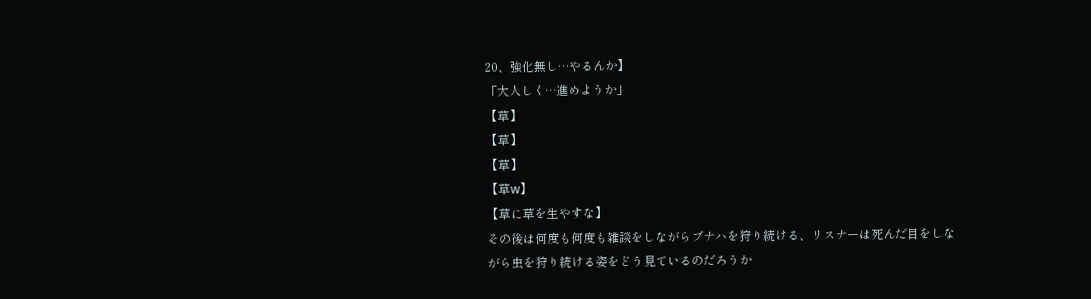20、強化無し…やるんか】
「大人しく…進めようか」
【草】
【草】
【草】
【草w】
【草に草を生やすな】
その後は何度も何度も雑談をしながらブナハを狩り続ける、リスナーは死んだ目をしながら虫を狩り続ける姿をどう見ているのだろうか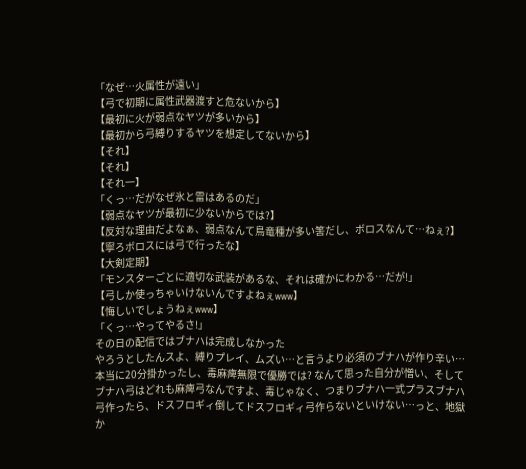「なぜ…火属性が遠い」
【弓で初期に属性武器渡すと危ないから】
【最初に火が弱点なヤツが多いから】
【最初から弓縛りするヤツを想定してないから】
【それ】
【それ】
【それ一】
「くっ…だがなぜ氷と雷はあるのだ」
【弱点なヤツが最初に少ないからでは?】
【反対な理由だよなぁ、弱点なんて鳥竜種が多い筈だし、ボロスなんて…ねぇ?】
【寧ろボロスには弓で行ったな】
【大剣定期】
「モンスターごとに適切な武装があるな、それは確かにわかる…だが!」
【弓しか使っちゃいけないんですよねぇwww】
【悔しいでしょうねぇwww】
「くっ…やってやるさ!」
その日の配信ではブナハは完成しなかった
やろうとしたんスよ、縛りプレイ、ムズい…と言うより必須のブナハが作り辛い…本当に20分掛かったし、毒麻痺無限で優勝では? なんて思った自分が憎い、そしてブナハ弓はどれも麻痺弓なんですよ、毒じゃなく、つまりブナハ一式プラスブナハ弓作ったら、ドスフロギィ倒してドスフロギィ弓作らないといけない…っと、地獄か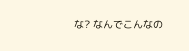な? なんでこんなの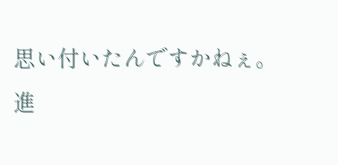思い付いたんですかねぇ。
進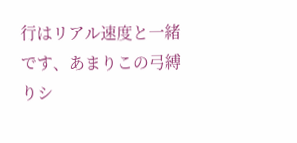行はリアル速度と一緒です、あまりこの弓縛りシ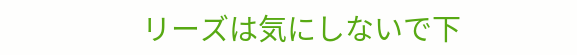リーズは気にしないで下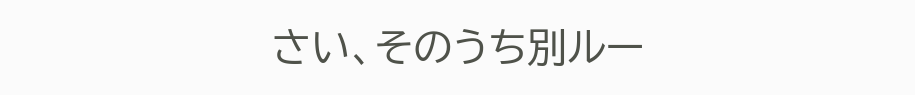さい、そのうち別ルー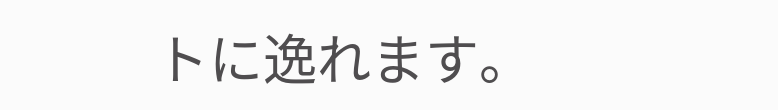トに逸れます。